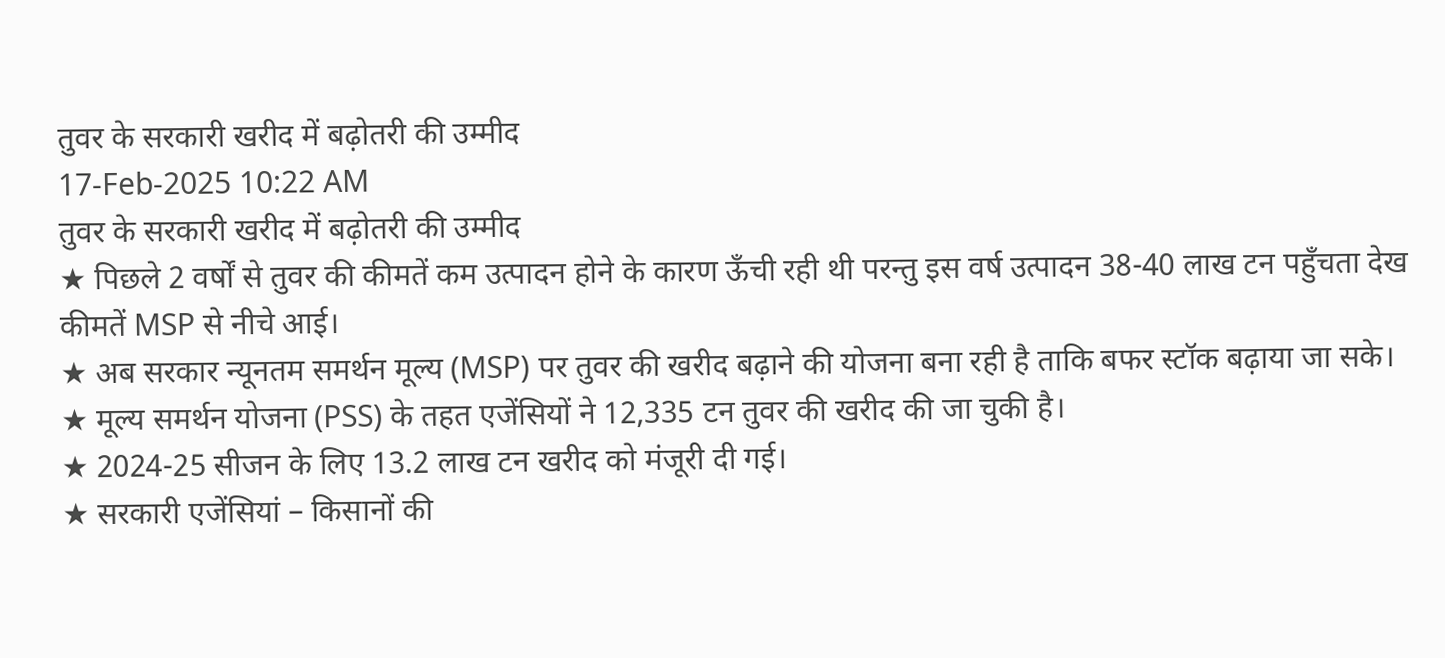तुवर के सरकारी खरीद में बढ़ोतरी की उम्मीद
17-Feb-2025 10:22 AM
तुवर के सरकारी खरीद में बढ़ोतरी की उम्मीद
★ पिछले 2 वर्षों से तुवर की कीमतें कम उत्पादन होने के कारण ऊँची रही थी परन्तु इस वर्ष उत्पादन 38-40 लाख टन पहुँचता देख कीमतें MSP से नीचे आई।
★ अब सरकार न्यूनतम समर्थन मूल्य (MSP) पर तुवर की खरीद बढ़ाने की योजना बना रही है ताकि बफर स्टॉक बढ़ाया जा सके।
★ मूल्य समर्थन योजना (PSS) के तहत एजेंसियों ने 12,335 टन तुवर की खरीद की जा चुकी है।
★ 2024-25 सीजन के लिए 13.2 लाख टन खरीद को मंजूरी दी गई।
★ सरकारी एजेंसियां – किसानों की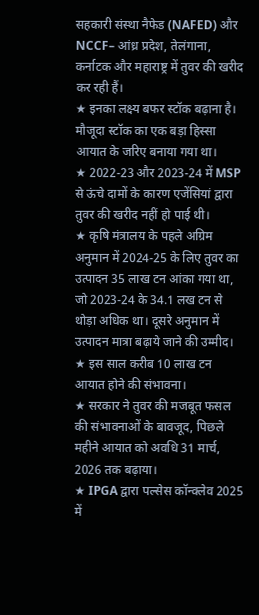सहकारी संस्था नैफेड (NAFED) और NCCF– आंध्र प्रदेश, तेलंगाना, कर्नाटक और महाराष्ट्र में तुवर की खरीद कर रही हैं।
★ इनका लक्ष्य बफर स्टॉक बढ़ाना है। मौजूदा स्टॉक का एक बड़ा हिस्सा आयात के जरिए बनाया गया था।
★ 2022-23 और 2023-24 में MSP से ऊंचे दामों के कारण एजेंसियां द्वारा तुवर की खरीद नहीं हो पाई थी।
★ कृषि मंत्रालय के पहले अग्रिम अनुमान में 2024-25 के लिए तुवर का उत्पादन 35 लाख टन आंका गया था, जो 2023-24 के 34.1 लख टन से थोड़ा अधिक था। दूसरे अनुमान में उत्पादन मात्रा बढ़ाये जाने की उम्मीद।
★ इस साल करीब 10 लाख टन आयात होने की संभावना।
★ सरकार ने तुवर की मजबूत फसल की संभावनाओं के बावजूद, पिछले महीने आयात को अवधि 31 मार्च, 2026 तक बढ़ाया।
★ IPGA द्वारा पल्सेस कॉन्क्लेव 2025 में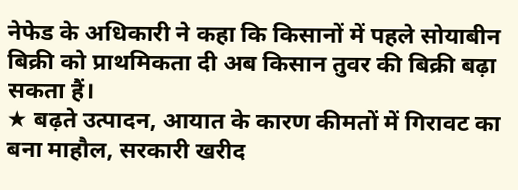नेफेड के अधिकारी ने कहा कि किसानों में पहले सोयाबीन बिक्री को प्राथमिकता दी अब किसान तुवर की बिक्री बढ़ा सकता हैं।
★ बढ़ते उत्पादन, आयात के कारण कीमतों में गिरावट का बना माहौल, सरकारी खरीद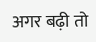अगर बढ़ी तो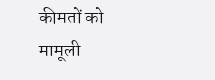कीमतों को मामूली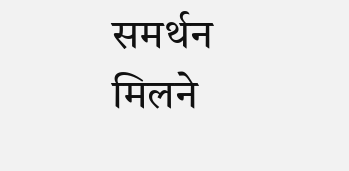समर्थन मिलने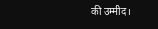की उम्मीद।